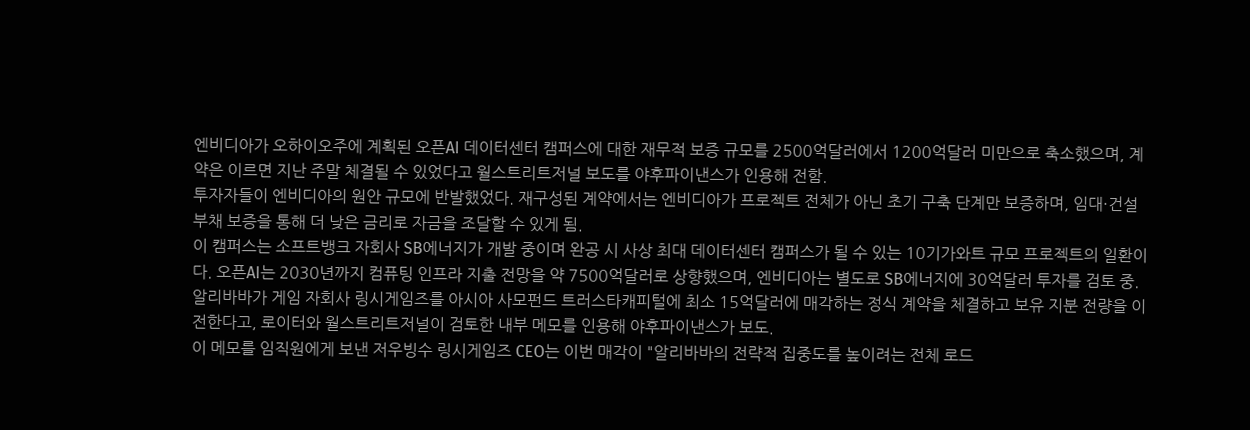엔비디아가 오하이오주에 계획된 오픈AI 데이터센터 캠퍼스에 대한 재무적 보증 규모를 2500억달러에서 1200억달러 미만으로 축소했으며, 계약은 이르면 지난 주말 체결될 수 있었다고 월스트리트저널 보도를 야후파이낸스가 인용해 전함.
투자자들이 엔비디아의 원안 규모에 반발했었다. 재구성된 계약에서는 엔비디아가 프로젝트 전체가 아닌 초기 구축 단계만 보증하며, 임대·건설 부채 보증을 통해 더 낮은 금리로 자금을 조달할 수 있게 됨.
이 캠퍼스는 소프트뱅크 자회사 SB에너지가 개발 중이며 완공 시 사상 최대 데이터센터 캠퍼스가 될 수 있는 10기가와트 규모 프로젝트의 일환이다. 오픈AI는 2030년까지 컴퓨팅 인프라 지출 전망을 약 7500억달러로 상향했으며, 엔비디아는 별도로 SB에너지에 30억달러 투자를 검토 중.
알리바바가 게임 자회사 링시게임즈를 아시아 사모펀드 트러스타캐피털에 최소 15억달러에 매각하는 정식 계약을 체결하고 보유 지분 전량을 이전한다고, 로이터와 월스트리트저널이 검토한 내부 메모를 인용해 야후파이낸스가 보도.
이 메모를 임직원에게 보낸 저우빙수 링시게임즈 CEO는 이번 매각이 "알리바바의 전략적 집중도를 높이려는 전체 로드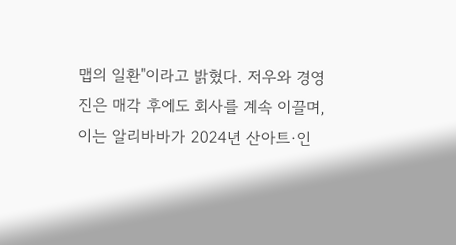맵의 일환"이라고 밝혔다. 저우와 경영진은 매각 후에도 회사를 계속 이끌며, 이는 알리바바가 2024년 산아트·인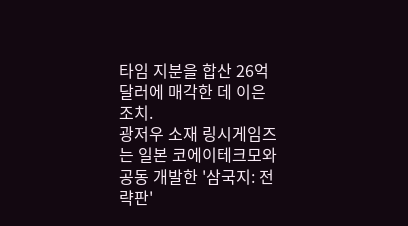타임 지분을 합산 26억달러에 매각한 데 이은 조치.
광저우 소재 링시게임즈는 일본 코에이테크모와 공동 개발한 '삼국지: 전략판'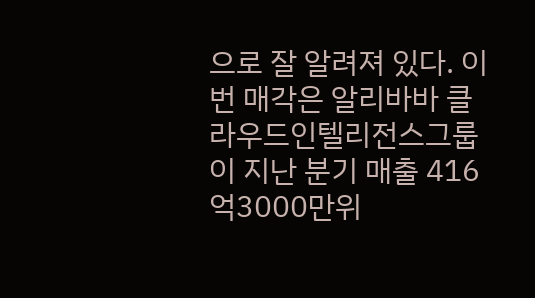으로 잘 알려져 있다. 이번 매각은 알리바바 클라우드인텔리전스그룹이 지난 분기 매출 416억3000만위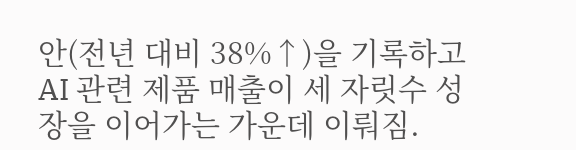안(전년 대비 38%↑)을 기록하고 AI 관련 제품 매출이 세 자릿수 성장을 이어가는 가운데 이뤄짐.